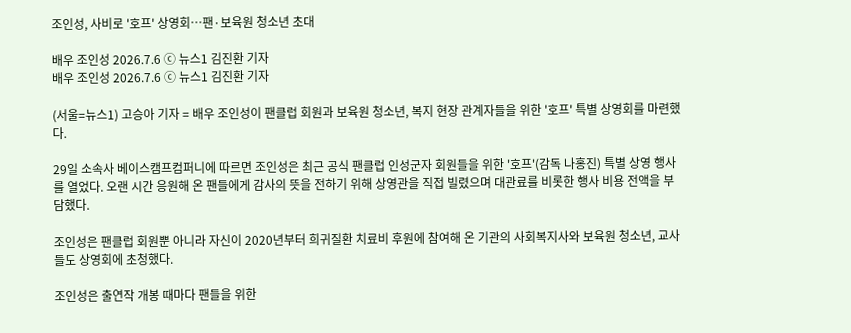조인성, 사비로 '호프' 상영회…팬·보육원 청소년 초대

배우 조인성 2026.7.6 ⓒ 뉴스1 김진환 기자
배우 조인성 2026.7.6 ⓒ 뉴스1 김진환 기자

(서울=뉴스1) 고승아 기자 = 배우 조인성이 팬클럽 회원과 보육원 청소년, 복지 현장 관계자들을 위한 '호프' 특별 상영회를 마련했다.

29일 소속사 베이스캠프컴퍼니에 따르면 조인성은 최근 공식 팬클럽 인성군자 회원들을 위한 '호프'(감독 나홍진) 특별 상영 행사를 열었다. 오랜 시간 응원해 온 팬들에게 감사의 뜻을 전하기 위해 상영관을 직접 빌렸으며 대관료를 비롯한 행사 비용 전액을 부담했다.

조인성은 팬클럽 회원뿐 아니라 자신이 2020년부터 희귀질환 치료비 후원에 참여해 온 기관의 사회복지사와 보육원 청소년, 교사들도 상영회에 초청했다.

조인성은 출연작 개봉 때마다 팬들을 위한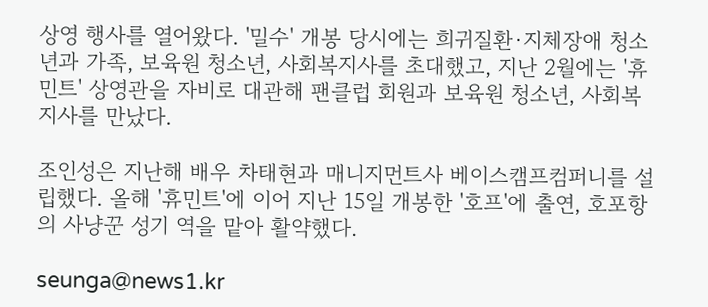상영 행사를 열어왔다. '밀수' 개봉 당시에는 희귀질환·지체장애 청소년과 가족, 보육원 청소년, 사회복지사를 초대했고, 지난 2월에는 '휴민트' 상영관을 자비로 대관해 팬클럽 회원과 보육원 청소년, 사회복지사를 만났다.

조인성은 지난해 배우 차태현과 매니지먼트사 베이스캠프컴퍼니를 설립했다. 올해 '휴민트'에 이어 지난 15일 개봉한 '호프'에 출연, 호포항의 사냥꾼 성기 역을 맡아 활약했다.

seunga@news1.kr